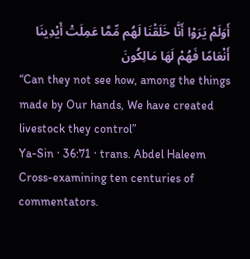أَوَلَمْ يَرَوْا أَنَّا خَلَقْنَا لَهُم مِّمَّا عَمِلَتْ أَيْدِينَا أَنْعَامًا فَهُمْ لَهَا مَالِكُونَ
“Can they not see how, among the things made by Our hands, We have created livestock they control”
Ya-Sin · 36:71 · trans. Abdel Haleem
Cross-examining ten centuries of commentators.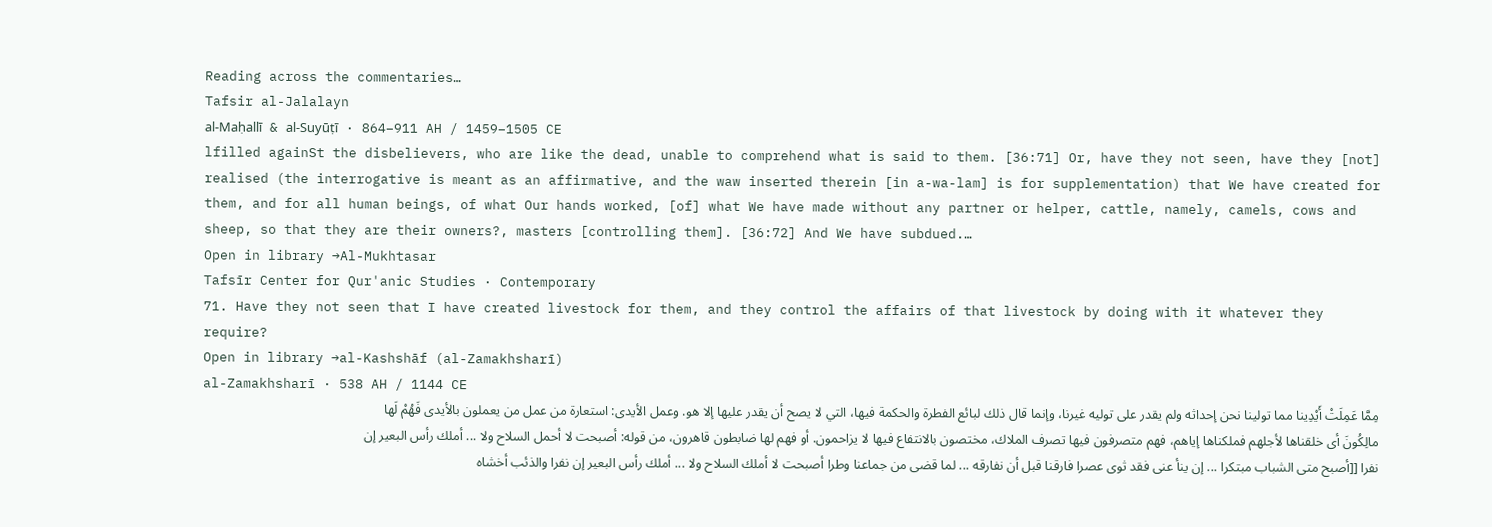Reading across the commentaries…
Tafsir al-Jalalayn
al-Maḥallī & al-Suyūṭī · 864–911 AH / 1459–1505 CE
lfilled againSt the disbelievers, who are like the dead, unable to comprehend what is said to them. [36:71] Or, have they not seen, have they [not] realised (the interrogative is meant as an affirmative, and the waw inserted therein [in a-wa-lam] is for supplementation) that We have created for them, and for all human beings, of what Our hands worked, [of] what We have made without any partner or helper, cattle, namely, camels, cows and sheep, so that they are their owners?, masters [controlling them]. [36:72] And We have subdued.…
Open in library →Al-Mukhtasar
Tafsīr Center for Qur'anic Studies · Contemporary
71. Have they not seen that I have created livestock for them, and they control the affairs of that livestock by doing with it whatever they require?
Open in library →al-Kashshāf (al-Zamakhsharī)
al-Zamakhsharī · 538 AH / 1144 CE
مِمَّا عَمِلَتْ أَيْدِينا مما تولينا نحن إحداثه ولم يقدر على توليه غيرنا، وإنما قال ذلك لبائع الفطرة والحكمة فيها، التي لا يصح أن يقدر عليها إلا هو. وعمل الأيدى: استعارة من عمل من يعملون بالأيدى فَهُمْ لَها مالِكُونَ أى خلقناها لأجلهم فملكناها إياهم، فهم متصرفون فيها تصرف الملاك، مختصون بالانتفاع فيها لا يزاحمون. أو فهم لها ضابطون قاهرون، من قوله: أصبحت لا أحمل السلاح ولا ... أملك رأس البعير إن نفرا [[أصبح متى الشباب مبتكرا ... إن ينأ عنى فقد ثوى عصرا فارقنا قبل أن نفارقه ... لما قضى من جماعنا وطرا أصبحت لا أملك السلاح ولا ... أملك رأس البعير إن نفرا والذئب أخشاه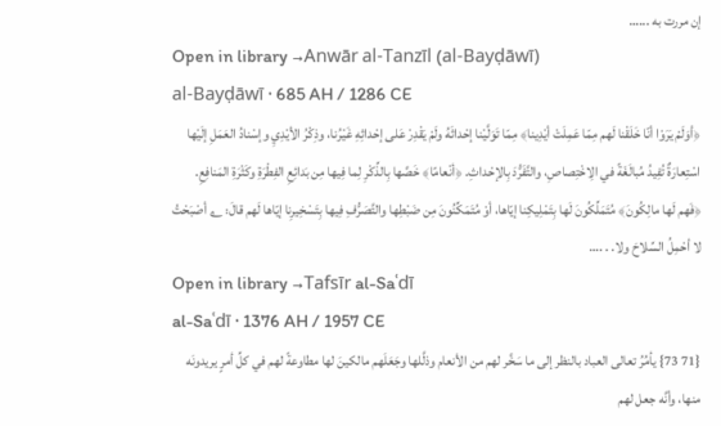إن مررت به ...…
Open in library →Anwār al-Tanzīl (al-Bayḍāwī)
al-Bayḍāwī · 685 AH / 1286 CE
﴿أوَلَمْ يَرَوْا أنّا خَلَقْنا لَهم مِمّا عَمِلَتْ أيْدِينا﴾ مِمّا تَوَلَّيْنا إحْداثَهُ ولَمْ يَقْدِرْ عَلى إحْداثِهِ غَيْرُنا، وذِكْرُ الأيْدِيِ وإسْنادُ العَمَلِ إلَيْها اسْتِعارَةٌ تُفِيدُ مُبالَغَةً في الِاخْتِصاصِ، والتَّفَرُّدَ بِالإحْداثِ. ﴿أنْعامًا﴾ خَصَّها بِالذِّكْرِ لِما فِيها مِن بَدائِعِ الفِطْرَةِ وكَثْرَةِ المَنافِعِ. ﴿فَهم لَها مالِكُونَ﴾ مُتَمَلِّكُونَ لَها بِتَمْلِيكِنا إيّاها، أوْ مُتَمَكِّنُونَ مِن ضَبْطِها والتَّصَرُّفِ فِيها بِتَسْخِيرِنا إيّاها لَهم قالَ: ؎ أصْبَحْتُ لا أحْمِلُ السِّلاحَ ولا. . .…
Open in library →Tafsīr al-Saʿdī
al-Saʿdī · 1376 AH / 1957 CE
{71 73} يأمُرُ تعالى العباد بالنظر إلى ما سَخَّر لهم من الأنعام وذلَّلها وجَعَلَهم مالكينَ لها مطاوعةً لهم في كلِّ أمرٍ يريدونَه منها، وأنَّه جعل لهم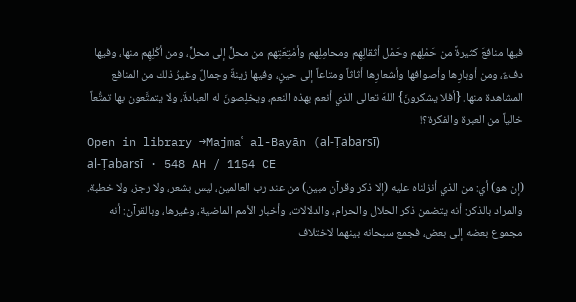فيها منافعَ كثيرةً من حَمْلِهم وحَمْل أثقالِهِم ومحامِلِهم وأمْتِعَتِهم من محلٍّ إلى محلٍّ، ومن أكْلِهِم منها، وفيها دفءٌ، ومن أوبارِها وأصوافها وأشعارِها أثاثاً ومتاعاً إلى حينٍ، وفيها زينةٌ وجمالٌ وغيرُ ذلك من المنافع المشاهدة منها. {أفلا يشكرونَ} اللهَ تعالى الذي أنعم بهذه النعم، ويخلِصونَ له العبادةَ، ولا يتمتَّعون بها تمتُّعاً خالياً من العبرة والفكرة؟!
Open in library →Majmaʿ al-Bayān (al-Ṭabarsī)
al-Ṭabarsī · 548 AH / 1154 CE
(إن هو) أي: من الذي أنزلناه عليه (إلا ذكر وقرآن مبين) من عند رب العالمين، ليس بشعر، ولا رجز، ولا خطبة. والمراد بالذكر: أنه يتضمن ذكر الحلال والحرام، والدلالات، وأخبار الأمم الماضية، وغيرها، وبالقرآن: أنه مجموع بعضه إلى بعض، فجمع سبحانه بينهما لاختلاف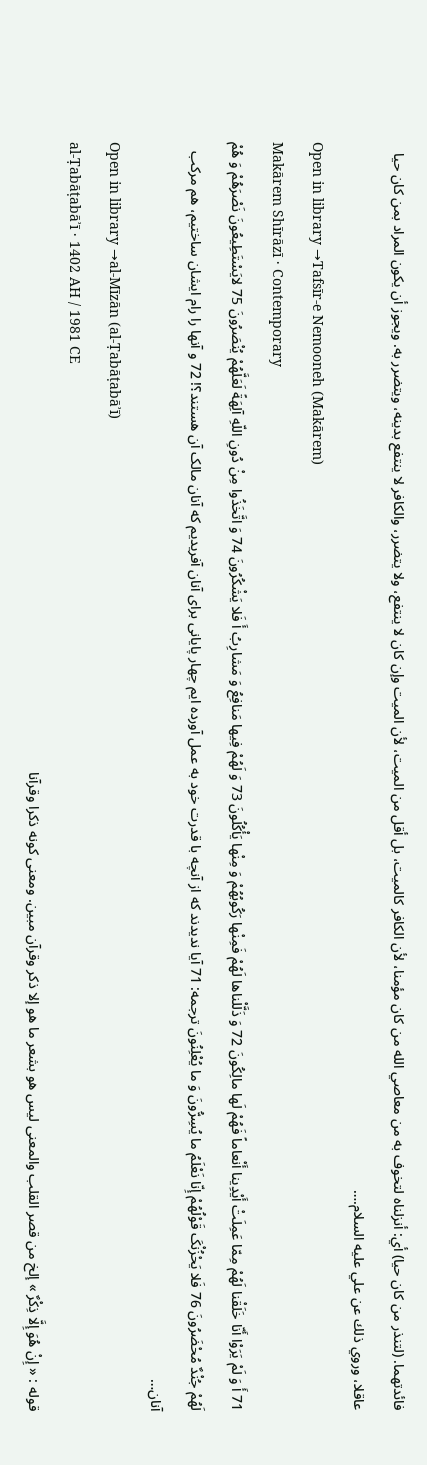فائدتهما. (لتنذر من كان حيا) أي: أنزلناه لتخوف به من معاصي الله من كان مؤمنا، لأن الكافر كالميت، بل أقل من الميت، لأن الميت وإن كان لا ينتفع، ولا يتضرر، والكافر لا ينتفع بدينه، ويتضرر به. ويجوز أن يكون المراد بمن كان حيا عاقلا، وروي ذلك عن علي عليه السلام.…
Open in library →Tafsīr-e Nemooneh (Makārem)
Makārem Shīrāzī · Contemporary
71 أَ وَ لَمْ یَرَوْا أَنّا خَلَقْنا لَهُمْ مِمّا عَمِلَتْ أَیْدِینا أَنْعاماً فَهُمْ لَها مالِکُونَ 72 وَ ذَلَّلْناها لَهُمْ فَمِنْها رَکُوبُهُمْ وَ مِنْها یَأْکُلُونَ 73 وَ لَهُمْ فِیها مَنافِعُ وَ مَشارِبُ أَ فَلا یَشْکُرُونَ 74 وَ اتَّخَذُوا مِنْ دُونِ اللّهِ آلِهَةً لَعَلَّهُمْ یُنْصَرُونَ 75 لایَسْتَطِیعُونَ نَصْرَهُمْ وَ هُمْ لَهُمْ جُنْدٌ مُحْضَرُونَ 76 فَلا یَحْزُنْکَ قَوْلُهُمْ إِنّا نَعْلَمُ ما یُسِرُّونَ وَ ما یُعْلِنُونَ ترجمه: 71 آیا ندیدند که از آنچه با قدرت خود به عمل آورده ایم چهار پایانى براى آنان آفریدیم که آنان مالک آن هستند؟! 72 و آنها را رام ایشان ساختیم، هم مرکب آنان…
Open in library →al-Mīzān (al-Ṭabāṭabāʾī)
al-Ṭabāṭabāʾī · 1402 AH / 1981 CE
قوله : « إِنْ هُوَ إِلَّا ذِكْرٌ » إلخ من قصر القلب والمعنى ليس هو بشعر ما هو إلا ذكر وقرآن مبين. ومعنى كونه ذكرا وقرآنا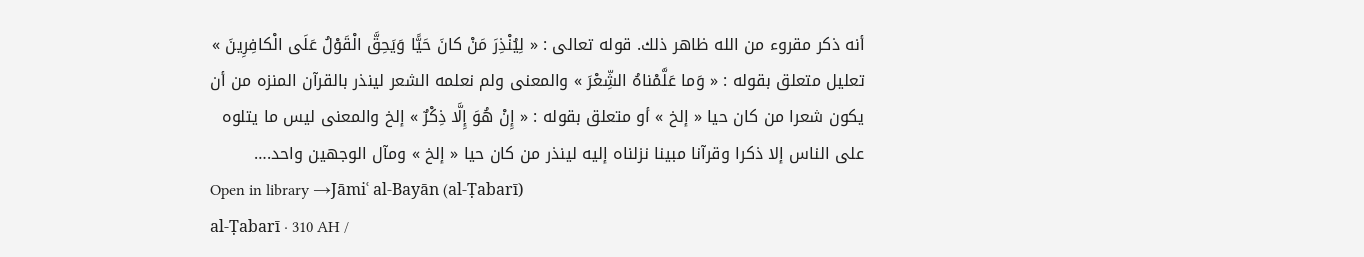أنه ذكر مقروء من الله ظاهر ذلك. قوله تعالى : « لِيُنْذِرَ مَنْ كانَ حَيًّا وَيَحِقَّ الْقَوْلُ عَلَى الْكافِرِينَ » تعليل متعلق بقوله : « وَما عَلَّمْناهُ الشِّعْرَ » والمعنى ولم نعلمه الشعر لينذر بالقرآن المنزه من أن يكون شعرا من كان حيا « إلخ » أو متعلق بقوله : « إِنْ هُوَ إِلَّا ذِكْرٌ » إلخ والمعنى ليس ما يتلوه على الناس إلا ذكرا وقرآنا مبينا نزلناه إليه لينذر من كان حيا « إلخ » ومآل الوجهين واحد.…
Open in library →Jāmiʿ al-Bayān (al-Ṭabarī)
al-Ṭabarī · 310 AH /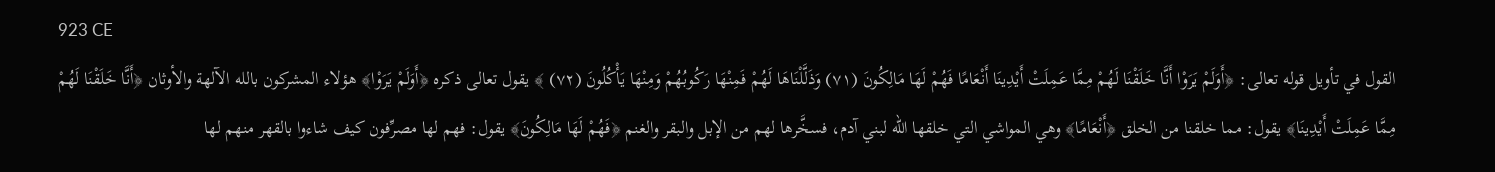923 CE
القول في تأويل قوله تعالى: ﴿أَوَلَمْ يَرَوْا أَنَّا خَلَقْنَا لَهُمْ مِمَّا عَمِلَتْ أَيْدِينَا أَنْعَامًا فَهُمْ لَهَا مَالِكُونَ (٧١) وَذَلَّلْنَاهَا لَهُمْ فَمِنْهَا رَكُوبُهُمْ وَمِنْهَا يَأْكُلُونَ (٧٢) ﴾ يقول تعالى ذكره ﴿أَوَلَمْ يَرَوْا﴾ هؤلاء المشركون بالله الآلهة والأوثان ﴿أَنَّا خَلَقْنَا لَهُمْ مِمَّا عَمِلَتْ أَيْدِينَا﴾ يقول: مما خلقنا من الخلق ﴿أَنْعَامًا﴾ وهي المواشي التي خلقها الله لبني آدم، فسخَّرها لهم من الإبل والبقر والغنم ﴿فَهُمْ لَهَا مَالِكُونَ﴾ يقول: فهم لها مصرِّفون كيف شاءوا بالقهر منهم لها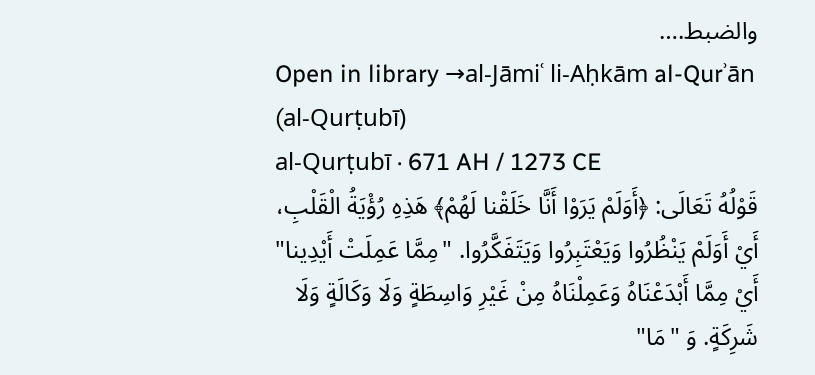والضبط.…
Open in library →al-Jāmiʿ li-Aḥkām al-Qurʾān (al-Qurṭubī)
al-Qurṭubī · 671 AH / 1273 CE
قَوْلُهُ تَعَالَى: ﴿أَوَلَمْ يَرَوْا أَنَّا خَلَقْنا لَهُمْ﴾ هَذِهِ رُؤْيَةُ الْقَلْبِ، أَيْ أَوَلَمْ يَنْظُرُوا وَيَعْتَبِرُوا وَيَتَفَكَّرُوا. "مِمَّا عَمِلَتْ أَيْدِينا" أَيْ مِمَّا أَبْدَعْنَاهُ وَعَمِلْنَاهُ مِنْ غَيْرِ وَاسِطَةٍ وَلَا وَكَالَةٍ وَلَا شَرِكَةٍ. وَ "مَا"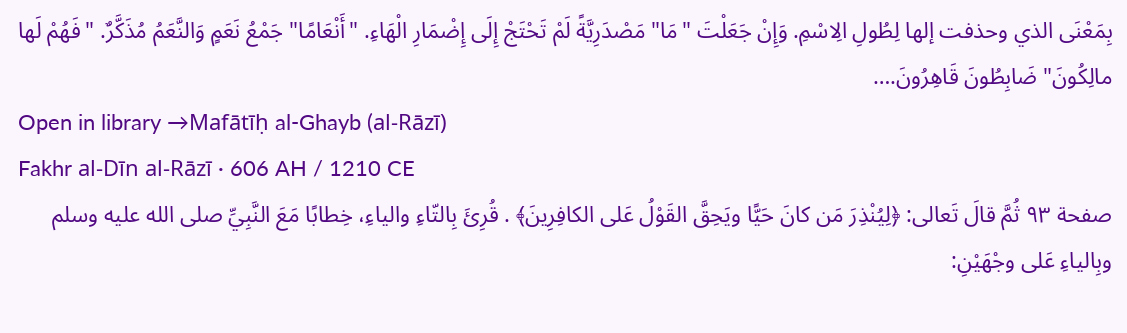بِمَعْنَى الذي وحذفت إلها لِطُولِ الِاسْمِ. وَإِنْ جَعَلْتَ "مَا" مَصْدَرِيَّةً لَمْ تَحْتَجْ إِلَى إِضْمَارِ الْهَاءِ. "أَنْعَامًا" جَمْعُ نَعَمٍ وَالنَّعَمُ مُذَكَّرٌ. "فَهُمْ لَها مالِكُونَ" ضَابِطُونَ قَاهِرُونَ.…
Open in library →Mafātīḥ al-Ghayb (al-Rāzī)
Fakhr al-Dīn al-Rāzī · 606 AH / 1210 CE
صفحة ٩٣ ثُمَّ قالَ تَعالى: ﴿لِيُنْذِرَ مَن كانَ حَيًّا ويَحِقَّ القَوْلُ عَلى الكافِرِينَ﴾ . قُرِئَ بِالتّاءِ والياءِ، خِطابًا مَعَ النَّبِيِّ صلى الله عليه وسلم وبِالياءِ عَلى وجْهَيْنِ: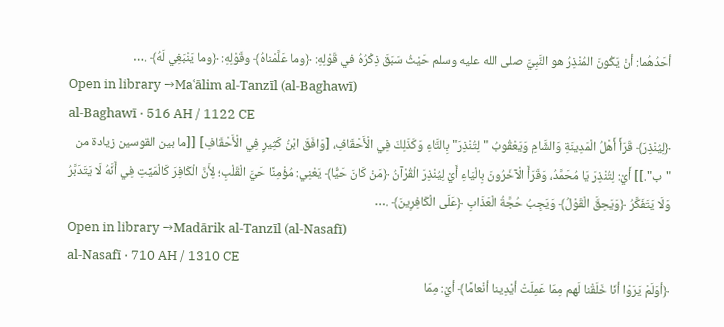أحَدُهُما: أنْ يَكُونَ المُنْذِرُ هو النَّبِيَّ صلى الله عليه وسلم حَيْثُ سَبَقَ ذِكْرُهُ في قَوْلِهِ: ﴿وما عَلَّمْناهُ﴾ وقَوْلِهِ: ﴿وما يَنْبَغِي لَهُ﴾ .…
Open in library →Maʿālim al-Tanzīl (al-Baghawī)
al-Baghawī · 516 AH / 1122 CE
﴿لِيُنْذِرَ﴾ قَرَأَ أَهْلُ الْمَدِينَةِ وَالشَّامِ وَيَعْقُوبُ "لِتُنْذِرَ" بِالتَّاءِ وَكَذَلِكَ فِي الْأَحْقَافِ، [وَافَقَ ابْنُ كَثِيرٍ فِي الْأَحْقَافِ] [[ما بين القوسين زيادة من "ب".]] أَيْ: لِتُنْذِرَ يَا مُحَمَّدُ، وَقَرَأَ الْآخَرُونَ بِالْيَاءِ أَيْ لِيُنْذِرَ الْقُرْآنُ ﴿مَنْ كَانَ حَيًّا﴾ يَعْنِي: مُؤْمِنًا حَيَّ الْقَلْبِ؛ لِأَنَّ الْكَافِرَ كَالْمَيِّتِ فِي أَنَّهُ لَا يَتَدَبَّرُ وَلَا يَتَفَكَّرُ ﴿وَيَحِقَّ الْقَوْلُ﴾ وَيَجِبُ حُجَّةُ الْعَذَابِ ﴿عَلَى الْكَافِرِينَ﴾ .…
Open in library →Madārik al-Tanzīl (al-Nasafī)
al-Nasafī · 710 AH / 1310 CE
﴿أوَلَمْ يَرَوْا أنّا خَلَقْنا لَهم مِمّا عَمِلَتْ أيْدِينا أنْعامًا﴾ أيْ: مِمّا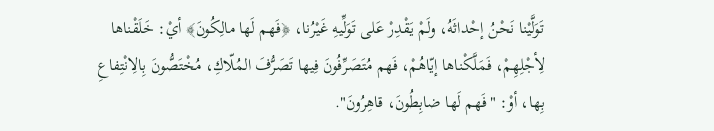تَوَلَّيْنا نَحْنُ إحْداثَهُ، ولَمْ يَقْدِرْ عَلى تَوَلِّيهِ غَيْرُنا، ﴿فَهم لَها مالِكُونَ﴾ أيْ: خَلَقْناها لِأجْلِهِمْ، فَمَلَّكْناها إيّاهُمْ، فَهم مُتَصَرِّفُونَ فِيها تَصَرُّفَ المُلّاكِ، مُخْتَصُّونَ بِالِانْتِفاعِ بِها، أوْ: "فَهم لَها ضابِطُونَ، قاهِرُونَ".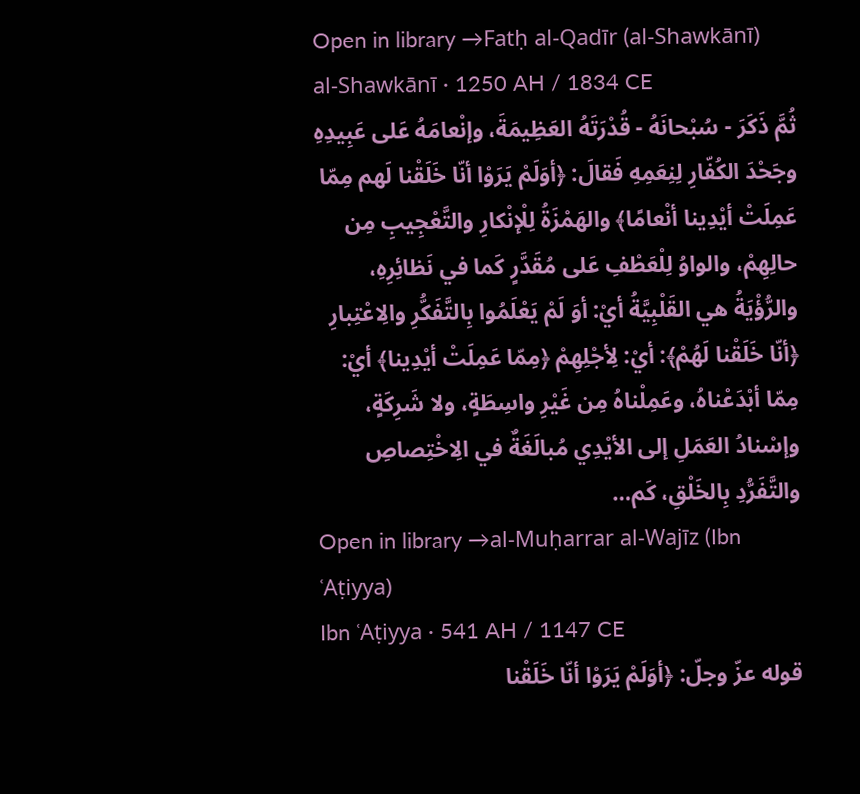Open in library →Fatḥ al-Qadīr (al-Shawkānī)
al-Shawkānī · 1250 AH / 1834 CE
ثُمَّ ذَكَرَ - سُبْحانَهُ - قُدْرَتَهُ العَظِيمَةَ، وإنْعامَهُ عَلى عَبِيدِهِ وجَحْدَ الكُفّارِ لِنِعَمِهِ فَقالَ: ﴿أوَلَمْ يَرَوْا أنّا خَلَقْنا لَهم مِمّا عَمِلَتْ أيْدِينا أنْعامًا﴾ والهَمْزَةُ لِلْإنْكارِ والتَّعْجِيبِ مِن حالِهِمْ، والواوُ لِلْعَطْفِ عَلى مُقَدَّرٍ كَما في نَظائِرِهِ، والرُّؤْيَةُ هي القَلْبِيَّةُ أيْ: أوَ لَمْ يَعْلَمُوا بِالتَّفَكُّرِ والِاعْتِبارِ ﴿أنّا خَلَقْنا لَهُمْ﴾: أيْ: لِأجْلِهِمْ ﴿مِمّا عَمِلَتْ أيْدِينا﴾ أيْ: مِمّا أبْدَعْناهُ، وعَمِلْناهُ مِن غَيْرِ واسِطَةٍ، ولا شَرِكَةٍ، وإسْنادُ العَمَلِ إلى الأيْدِي مُبالَغَةٌ في الِاخْتِصاصِ والتَّفَرُّدِ بِالخَلْقِ، كَم…
Open in library →al-Muḥarrar al-Wajīz (Ibn ʿAṭiyya)
Ibn ʿAṭiyya · 541 AH / 1147 CE
قوله عزّ وجلّ: ﴿أوَلَمْ يَرَوْا أنّا خَلَقْنا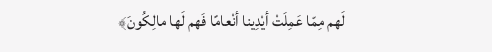لَهم مِمّا عَمِلَتْ أيْدِينا أنْعامًا فَهم لَها مالِكُونَ﴾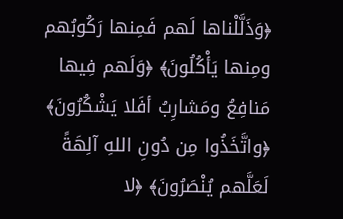﴿وَذَلَّلْناها لَهم فَمِنها رَكُوبُهم ومِنها يَأْكُلُونَ﴾ ﴿وَلَهم فِيها مَنافِعُ ومَشارِبُ أفَلا يَشْكُرُونَ﴾ ﴿واتَّخَذُوا مِن دُونِ اللهِ آلِهَةً لَعَلَّهم يُنْصَرُونَ﴾ ﴿لا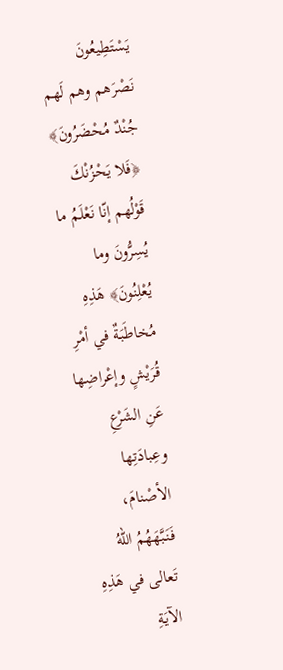يَسْتَطِيعُونَ نَصْرَهم وهم لَهم جُنْدٌ مُحْضَرُونَ﴾ ﴿فَلا يَحْزُنْكَ قَوْلُهم إنّا نَعْلَمُ ما يُسِرُّونَ وما يُعْلِنُونَ﴾ هَذِهِ مُخاطَبَةٌ في أمْرِ قُرَيْشٍ وإعْراضِها عَنِ الشَرْعِ وعِبادَتِها الأصْنامَ، فَنَبَّهَهُمُ اللهُ تَعالى في هَذِهِ الآيَةِ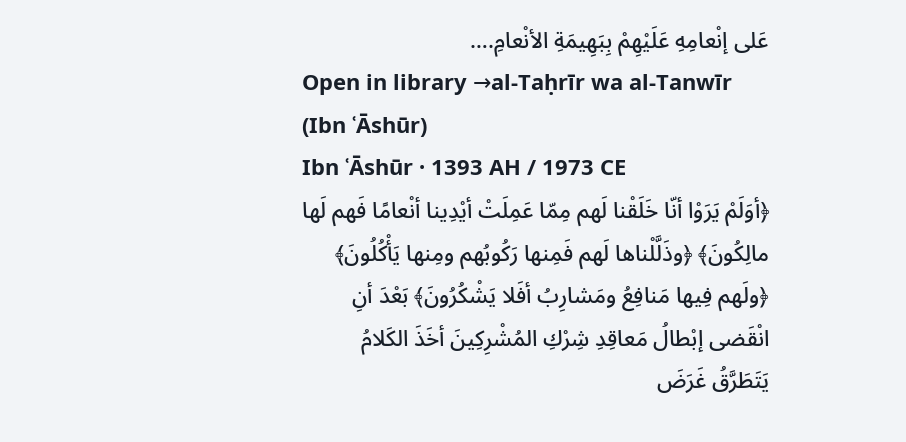عَلى إنْعامِهِ عَلَيْهِمْ بِبَهِيمَةِ الأنْعامِ.…
Open in library →al-Taḥrīr wa al-Tanwīr (Ibn ʿĀshūr)
Ibn ʿĀshūr · 1393 AH / 1973 CE
﴿أوَلَمْ يَرَوْا أنّا خَلَقْنا لَهم مِمّا عَمِلَتْ أيْدِينا أنْعامًا فَهم لَها مالِكُونَ﴾ ﴿وذَلَّلْناها لَهم فَمِنها رَكُوبُهم ومِنها يَأْكُلُونَ﴾ ﴿ولَهم فِيها مَنافِعُ ومَشارِبُ أفَلا يَشْكُرُونَ﴾ بَعْدَ أنِ انْقَضى إبْطالُ مَعاقِدِ شِرْكِ المُشْرِكِينَ أخَذَ الكَلامُ يَتَطَرَّقُ غَرَضَ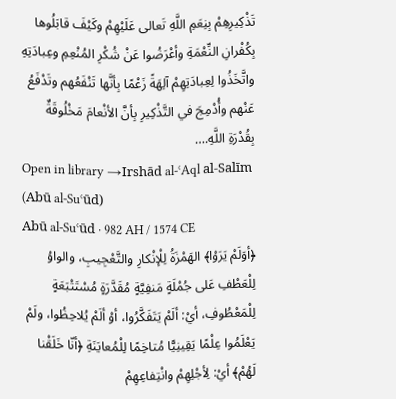تَذْكِيرِهِمْ بِنِعَمِ اللَّهِ تَعالى عَلَيْهِمْ وكَيْفَ قابَلُوها بِكُفْرانِ النِّعْمَةِ وأعْرَضُوا عَنْ شُكْرِ المُنْعِمِ وعِبادَتِهِ واتَّخَذُوا لِعِبادَتِهِمْ آلِهَةً زَعْمًا بِأنَّها تَنْفَعُهم وتَدْفَعُ عَنْهم وأُدْمِجَ في التَّذْكِيرِ بِأنَّ الأنْعامَ مَخْلُوقَةٌ بِقُدْرَةِ اللَّهِ.…
Open in library →Irshād al-ʿAql al-Salīm (Abū al-Suʿūd)
Abū al-Suʿūd · 982 AH / 1574 CE
﴿أوَلَمْ يَرَوْا﴾ الهَمْزَةُ لِلْإنْكارِ والتَّعْجِيبِ، والواوُ لِلْعَطْفِ عَلى جُمْلَةٍ مَنفِيَّةٍ مُقَدَّرَةٍ مُسْتَتْبَعَةٍ لِلْمَعْطُوفِ، أيْ: ألَمْ يَتَفَكَّرُوا، أوْ ألَمْ يُلاحِظُوا، ولَمْ يَعْلَمُوا عِلْمًا يَقِينِيًّا مُتاخِمًا لِلْمُعايَنَةِ ﴿أنّا خَلَقْنا لَهُمْ﴾ أيْ: لِأجْلِهِمْ وانْتِفاعِهِمْ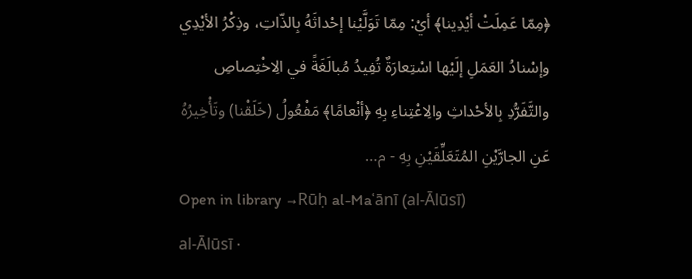﴿مِمّا عَمِلَتْ أيْدِينا﴾ أيْ: مِمّا تَوَلَّيْنا إحْداثَهُ بِالذّاتِ، وذِكْرُ الأيْدِي وإسْنادُ العَمَلِ إلَيْها اسْتِعارَةٌ تُفِيدُ مُبالَغَةً في الِاخْتِصاصِ والتَّفَرُّدِ بِالأحْداثِ والِاعْتِناءِ بِهِ ﴿أنْعامًا﴾ مَفْعُولُ (خَلَقْنا) وتَأْخِيرُهُ عَنِ الجارَّيْنِ المُتَعَلِّقَيْنِ بِهِ - م…
Open in library →Rūḥ al-Maʿānī (al-Ālūsī)
al-Ālūsī ·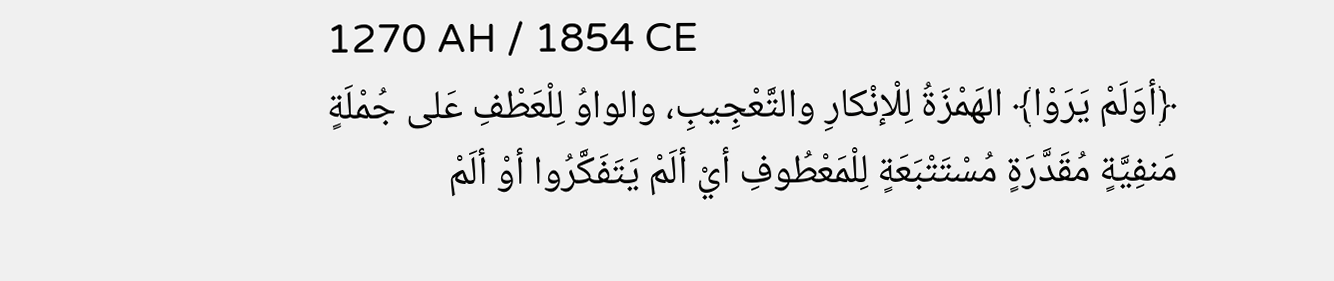1270 AH / 1854 CE
﴿أوَلَمْ يَرَوْا﴾ الهَمْزَةُ لِلْإنْكارِ والتَّعْجِيبِ، والواوُ لِلْعَطْفِ عَلى جُمْلَةٍ مَنفِيَّةٍ مُقَدَّرَةٍ مُسْتَتْبَعَةٍ لِلْمَعْطُوفِ أيْ ألَمْ يَتَفَكَّرُوا أوْ ألَمْ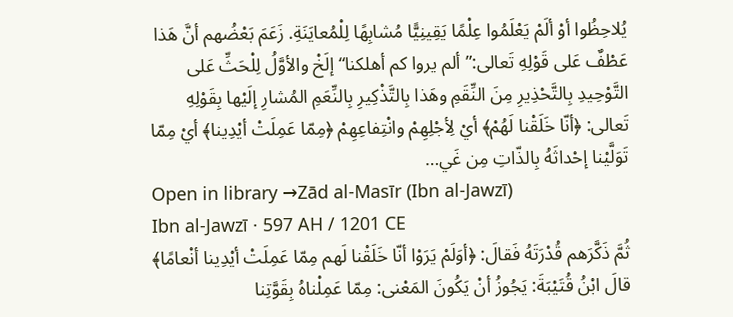يُلاحِظُوا أوْ ألَمْ يَعْلَمُوا عِلْمًا يَقِينِيًّا مُشابِهًا لِلْمُعايَنَةِ. زَعَمَ بَعْضُهم أنَّ هَذا عَطْفٌ عَلى قَوْلِهِ تَعالى:”ألم يروا كم أهلكنا“ إلَخْ والأوَّلُ لِلْحَثِّ عَلى التَّوْحِيدِ بِالتَّحْذِيرِ مِنَ النِّقَمِ وهَذا بِالتَّذْكِيرِ بِالنِّعَمِ المُشارِ إلَيْها بِقَوْلِهِ تَعالى: ﴿أنّا خَلَقْنا لَهُمْ﴾ أيْ لِأجْلِهِمْ وانْتِفاعِهِمْ ﴿مِمّا عَمِلَتْ أيْدِينا﴾ أيْ مِمّا تَوَلَّيْنا إحْداثَهُ بِالذّاتِ مِن غَي…
Open in library →Zād al-Masīr (Ibn al-Jawzī)
Ibn al-Jawzī · 597 AH / 1201 CE
ثُمَّ ذَكَّرَهم قُدْرَتَهُ فَقالَ: ﴿أوَلَمْ يَرَوْا أنّا خَلَقْنا لَهم مِمّا عَمِلَتْ أيْدِينا أنْعامًا﴾ قالَ ابْنُ قُتَيْبَةَ: يَجُوزُ أنْ يَكُونَ المَعْنى: مِمّا عَمِلْناهُ بِقَوَّتِنا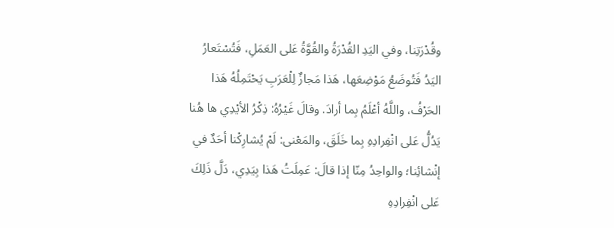وقُدْرَتِنا، وفي اليَدِ القُدْرَةُ والقُوَّةُ عَلى العَمَلِ، فَتُسْتَعارُ اليَدُ فَتُوضَعُ مَوْضِعَها، هَذا مَجازٌ لِلْعَرَبِ يَحْتَمِلُهُ هَذا الحَرْفُ، واللَّهُ أعْلَمُ بِما أرادَ. وقالَ غَيْرُهُ: ذِكْرُ الأيْدِي ها هُنا يَدُلُّ عَلى انْفِرادِهِ بِما خَلَقَ، والمَعْنى: لَمْ يُشارِكْنا أحَدٌ في إنْشائِنا؛ والواحِدُ مِنّا إذا قالَ: عَمِلَتُ هَذا بِيَدِي، دَلَّ ذَلِكَ عَلى انْفِرادِهِ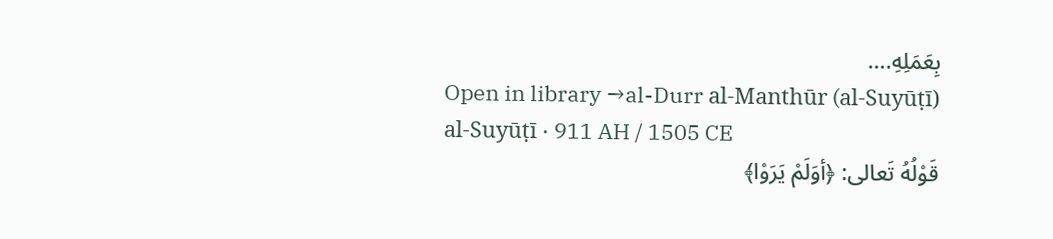بِعَمَلِهِ.…
Open in library →al-Durr al-Manthūr (al-Suyūṭī)
al-Suyūṭī · 911 AH / 1505 CE
قَوْلُهُ تَعالى: ﴿أوَلَمْ يَرَوْا﴾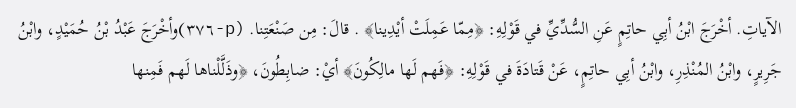الآياتِ. أخْرَجَ ابْنُ أبِي حاتِمٍ عَنِ السُّدِّيِّ في قَوْلِهِ: ﴿مِمّا عَمِلَتْ أيْدِينا﴾ . قالَ: مِن صَنْعَتِنا. (p-٣٧٦)وأخْرَجَ عَبْدُ بْنُ حُمَيْدٍ، وابْنُ جَرِيرٍ، وابْنُ المُنْذِرِ، وابْنُ أبِي حاتِمٍ، عَنْ قَتادَةَ في قَوْلِهِ: ﴿فَهم لَها مالِكُونَ﴾ أيْ: ضابِطُونَ، ﴿وذَلَّلْناها لَهم فَمِنها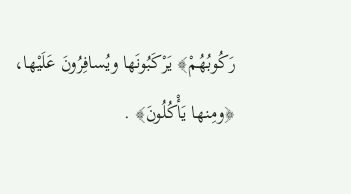رَكُوبُهُمْ﴾ يَرْكَبُونَها ويُسافِرُونَ عَلَيْها، ﴿ومِنها يَأْكُلُونَ﴾ .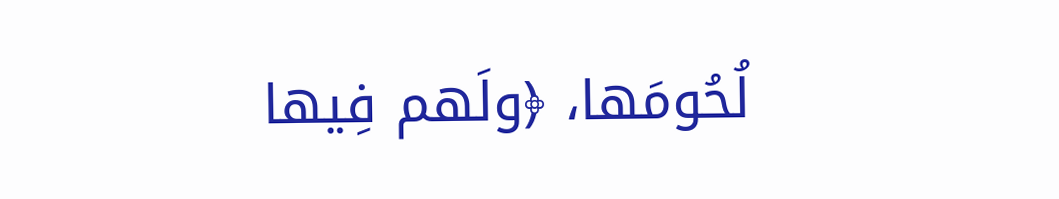لُحُومَها، ﴿ولَهم فِيها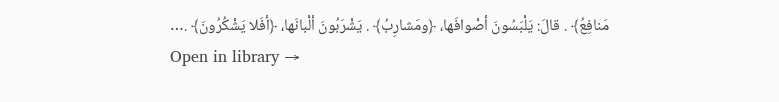مَنافِعُ﴾ . قالَ: يَلْبَسُونَ أصْوافَها، ﴿ومَشارِبُ﴾ . يَشْرَبُونَ ألْبانَها، ﴿أفَلا يَشْكُرُونَ﴾ .…
Open in library →